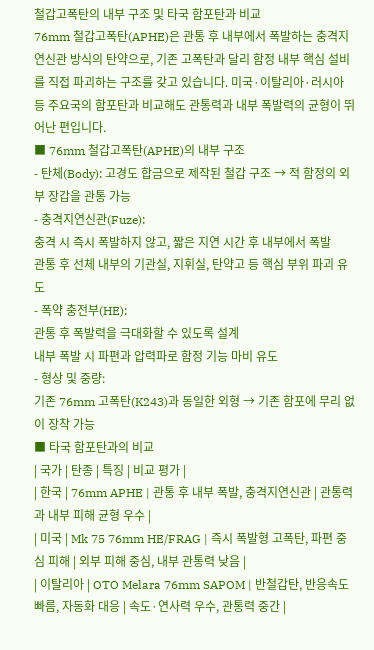철갑고폭탄의 내부 구조 및 타국 함포탄과 비교
76mm 철갑고폭탄(APHE)은 관통 후 내부에서 폭발하는 충격지연신관 방식의 탄약으로, 기존 고폭탄과 달리 함정 내부 핵심 설비를 직접 파괴하는 구조를 갖고 있습니다. 미국·이탈리아·러시아 등 주요국의 함포탄과 비교해도 관통력과 내부 폭발력의 균형이 뛰어난 편입니다.
■ 76mm 철갑고폭탄(APHE)의 내부 구조
- 탄체(Body): 고경도 합금으로 제작된 철갑 구조 → 적 함정의 외부 장갑을 관통 가능
- 충격지연신관(Fuze):
충격 시 즉시 폭발하지 않고, 짧은 지연 시간 후 내부에서 폭발
관통 후 선체 내부의 기관실, 지휘실, 탄약고 등 핵심 부위 파괴 유도
- 폭약 충전부(HE):
관통 후 폭발력을 극대화할 수 있도록 설계
내부 폭발 시 파편과 압력파로 함정 기능 마비 유도
- 형상 및 중량:
기존 76mm 고폭탄(K243)과 동일한 외형 → 기존 함포에 무리 없이 장착 가능
■ 타국 함포탄과의 비교
| 국가 | 탄종 | 특징 | 비교 평가 |
| 한국 | 76mm APHE | 관통 후 내부 폭발, 충격지연신관 | 관통력과 내부 피해 균형 우수 |
| 미국 | Mk 75 76mm HE/FRAG | 즉시 폭발형 고폭탄, 파편 중심 피해 | 외부 피해 중심, 내부 관통력 낮음 |
| 이탈리아 | OTO Melara 76mm SAPOM | 반철갑탄, 반응속도 빠름, 자동화 대응 | 속도·연사력 우수, 관통력 중간 |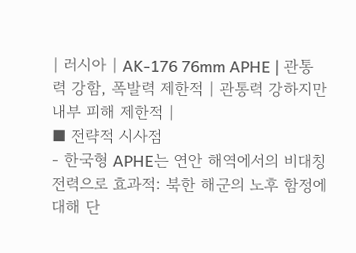| 러시아 | AK-176 76mm APHE | 관통력 강함, 폭발력 제한적 | 관통력 강하지만 내부 피해 제한적 |
■ 전략적 시사점
- 한국형 APHE는 연안 해역에서의 비대칭 전력으로 효과적: 북한 해군의 노후 함정에 대해 단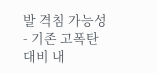발 격침 가능성
- 기존 고폭탄 대비 내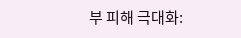부 피해 극대화: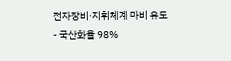전자장비·지휘체계 마비 유도
- 국산화율 98%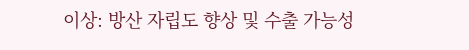이상: 방산 자립도 향상 및 수출 가능성